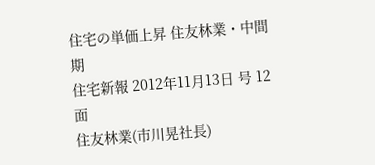住宅の単価上昇 住友林業・中間期
住宅新報 2012年11月13日 号 12面
住友林業(市川晃社長)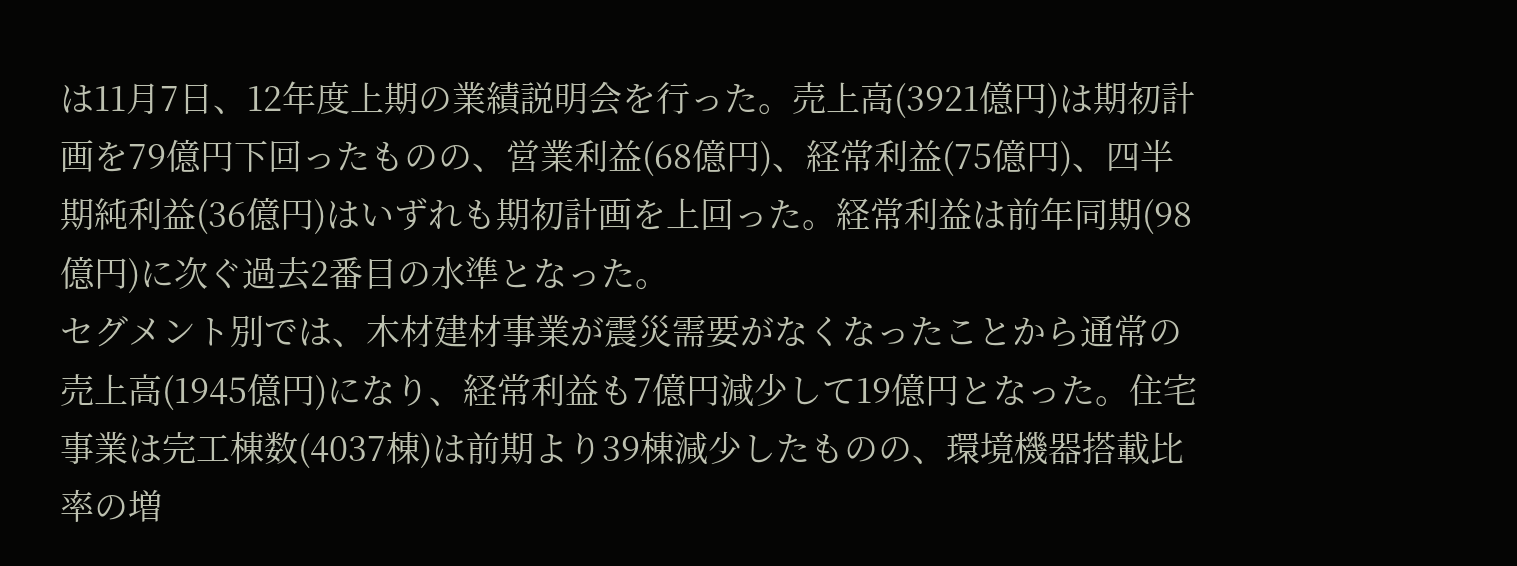は11月7日、12年度上期の業績説明会を行った。売上高(3921億円)は期初計画を79億円下回ったものの、営業利益(68億円)、経常利益(75億円)、四半期純利益(36億円)はいずれも期初計画を上回った。経常利益は前年同期(98億円)に次ぐ過去2番目の水準となった。
セグメント別では、木材建材事業が震災需要がなくなったことから通常の売上高(1945億円)になり、経常利益も7億円減少して19億円となった。住宅事業は完工棟数(4037棟)は前期より39棟減少したものの、環境機器搭載比率の増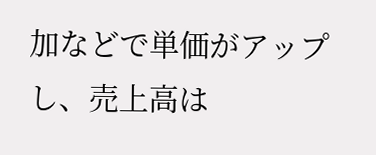加などで単価がアップし、売上高は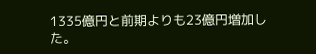1335億円と前期よりも23億円増加した。